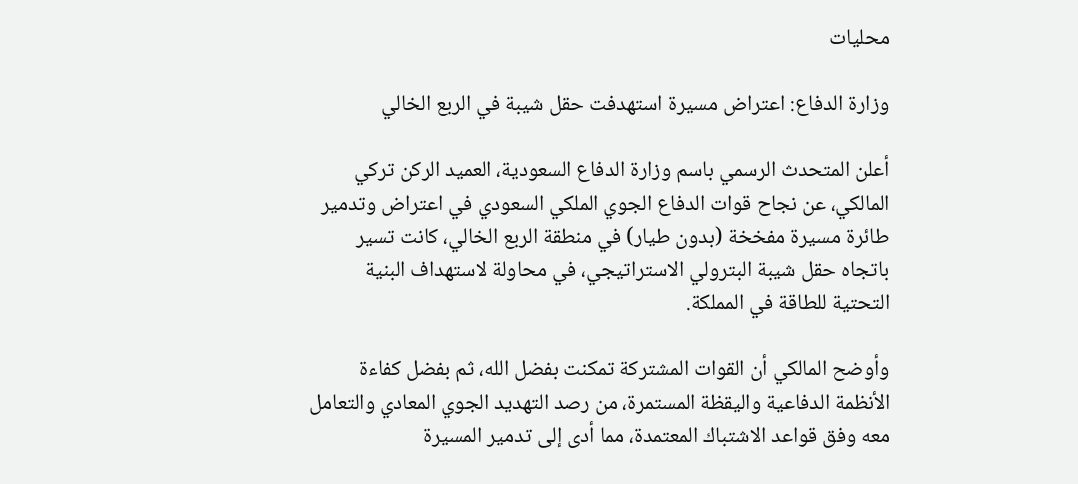محليات

وزارة الدفاع: اعتراض مسيرة استهدفت حقل شيبة في الربع الخالي

أعلن المتحدث الرسمي باسم وزارة الدفاع السعودية، العميد الركن تركي المالكي، عن نجاح قوات الدفاع الجوي الملكي السعودي في اعتراض وتدمير طائرة مسيرة مفخخة (بدون طيار) في منطقة الربع الخالي، كانت تسير باتجاه حقل شيبة البترولي الاستراتيجي، في محاولة لاستهداف البنية التحتية للطاقة في المملكة.

وأوضح المالكي أن القوات المشتركة تمكنت بفضل الله، ثم بفضل كفاءة الأنظمة الدفاعية واليقظة المستمرة، من رصد التهديد الجوي المعادي والتعامل معه وفق قواعد الاشتباك المعتمدة، مما أدى إلى تدمير المسيرة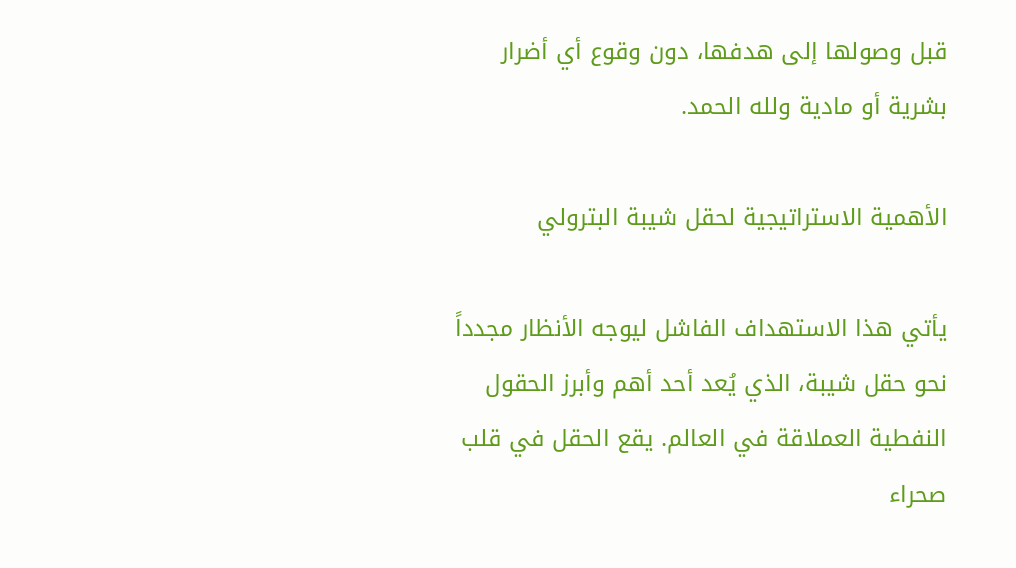قبل وصولها إلى هدفها، دون وقوع أي أضرار بشرية أو مادية ولله الحمد.

الأهمية الاستراتيجية لحقل شيبة البترولي

يأتي هذا الاستهداف الفاشل ليوجه الأنظار مجدداً نحو حقل شيبة، الذي يُعد أحد أهم وأبرز الحقول النفطية العملاقة في العالم. يقع الحقل في قلب صحراء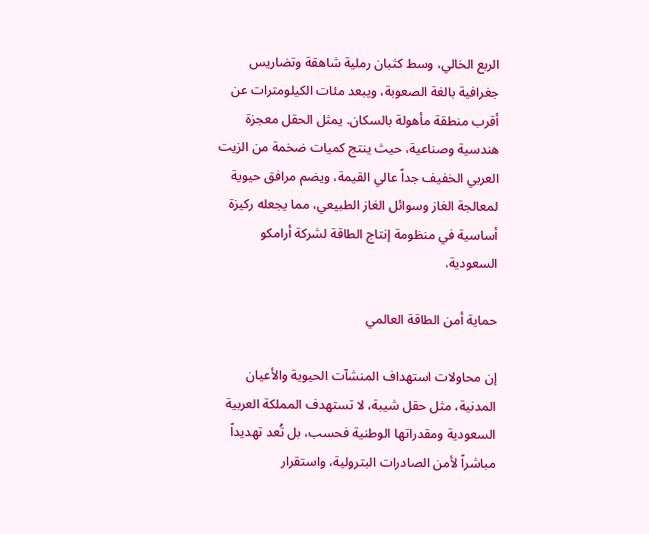الربع الخالي، وسط كثبان رملية شاهقة وتضاريس جغرافية بالغة الصعوبة، ويبعد مئات الكيلومترات عن أقرب منطقة مأهولة بالسكان. يمثل الحقل معجزة هندسية وصناعية، حيث ينتج كميات ضخمة من الزيت العربي الخفيف جداً عالي القيمة، ويضم مرافق حيوية لمعالجة الغاز وسوائل الغاز الطبيعي، مما يجعله ركيزة أساسية في منظومة إنتاج الطاقة لشركة أرامكو السعودية.

حماية أمن الطاقة العالمي

إن محاولات استهداف المنشآت الحيوية والأعيان المدنية، مثل حقل شيبة، لا تستهدف المملكة العربية السعودية ومقدراتها الوطنية فحسب، بل تُعد تهديداً مباشراً لأمن الصادرات البترولية، واستقرار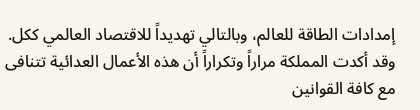إمدادات الطاقة للعالم، وبالتالي تهديداً للاقتصاد العالمي ككل. وقد أكدت المملكة مراراً وتكراراً أن هذه الأعمال العدائية تتنافى مع كافة القوانين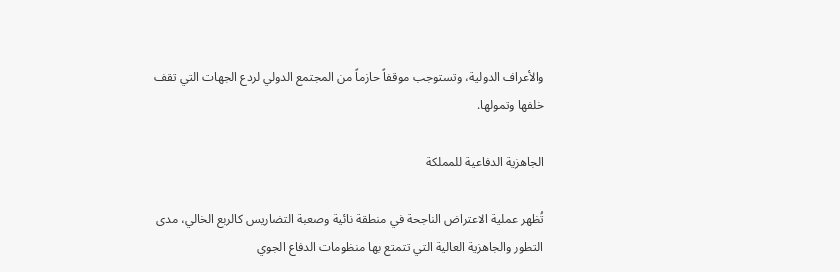والأعراف الدولية، وتستوجب موقفاً حازماً من المجتمع الدولي لردع الجهات التي تقف خلفها وتمولها.

الجاهزية الدفاعية للمملكة

تُظهر عملية الاعتراض الناجحة في منطقة نائية وصعبة التضاريس كالربع الخالي، مدى التطور والجاهزية العالية التي تتمتع بها منظومات الدفاع الجوي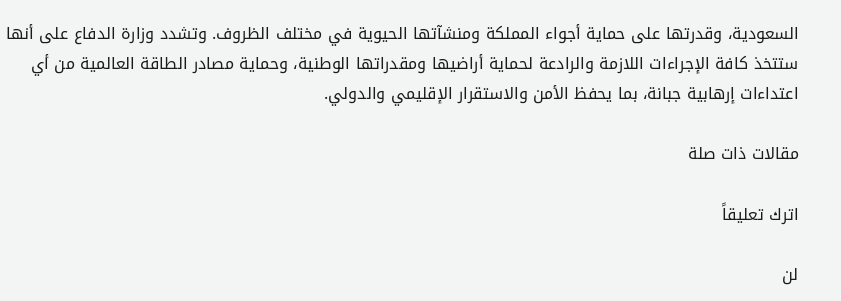السعودية، وقدرتها على حماية أجواء المملكة ومنشآتها الحيوية في مختلف الظروف. وتشدد وزارة الدفاع على أنها ستتخذ كافة الإجراءات اللازمة والرادعة لحماية أراضيها ومقدراتها الوطنية، وحماية مصادر الطاقة العالمية من أي اعتداءات إرهابية جبانة، بما يحفظ الأمن والاستقرار الإقليمي والدولي.

مقالات ذات صلة

اترك تعليقاً

لن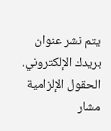يتم نشر عنوان بريدك الإلكتروني. الحقول الإلزامية مشار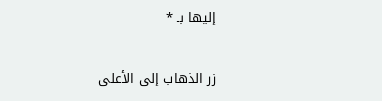إليها بـ *

زر الذهاب إلى الأعلى